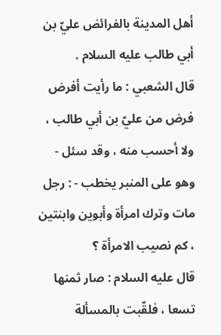أهل المدينة بالفرائض عليّ بن أبي طالب عليه السلام .
قال الشعبي : ما رأيت أفرض فرض من عليّ بن أبي طالب ، ولا أحسب منه ، وقد سئل - وهو على المنبر يخطب - : رجل مات وترك امرأة وأبوين وابنتين ، كم نصيب الامرأة ؟
قال عليه السلام : صار ثمنها تسعا ، فلقّبت بالمسألة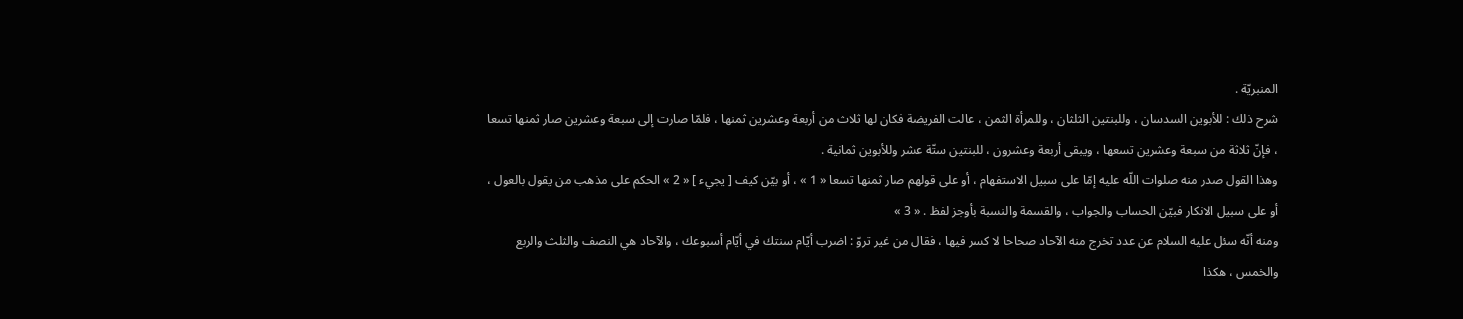المنبريّة .
شرح ذلك : للأبوين السدسان ، وللبنتين الثلثان ، وللمرأة الثمن ، عالت الفريضة فكان لها ثلاث من أربعة وعشرين ثمنها ، فلمّا صارت إلى سبعة وعشرين صار ثمنها تسعا ، فإنّ ثلاثة من سبعة وعشرين تسعها ، ويبقى أربعة وعشرون ، للبنتين ستّة عشر وللأبوين ثمانية .
وهذا القول صدر منه صلوات اللّه عليه إمّا على سبيل الاستفهام ، أو على قولهم صار ثمنها تسعا « 1 » ، أو بيّن كيف [ يجيء ] « 2 » الحكم على مذهب من يقول بالعول ، أو على سبيل الانكار فبيّن الحساب والجواب ، والقسمة والنسبة بأوجز لفظ . « 3 »
ومنه أنّه سئل عليه السلام عن عدد تخرج منه الآحاد صحاحا لا كسر فيها ، فقال من غير تروّ : اضرب أيّام سنتك في أيّام أسبوعك ، والآحاد هي النصف والثلث والربع والخمس ، هكذا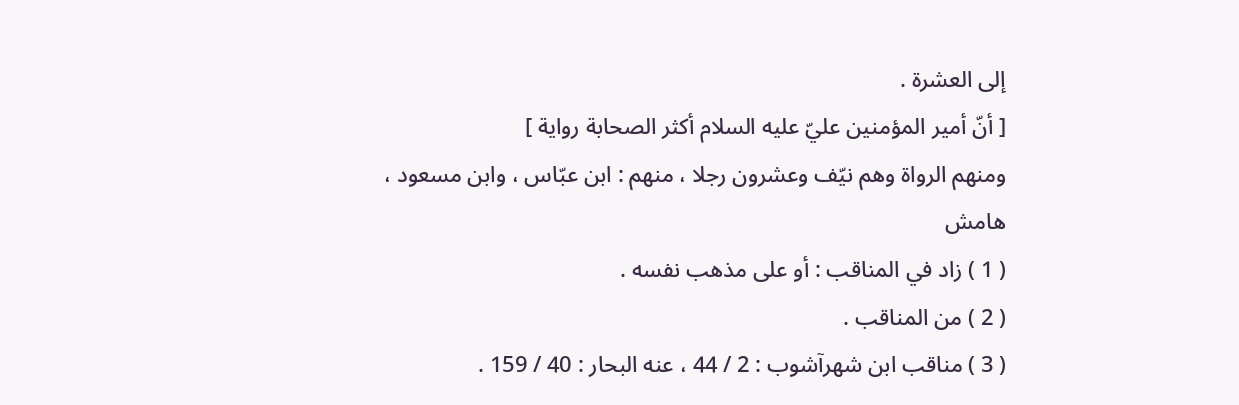إلى العشرة .
[ أنّ أمير المؤمنين عليّ عليه السلام أكثر الصحابة رواية ]
ومنهم الرواة وهم نيّف وعشرون رجلا ، منهم : ابن عبّاس ، وابن مسعود ،
هامش
( 1 ) زاد في المناقب : أو على مذهب نفسه .
( 2 ) من المناقب .
( 3 ) مناقب ابن شهرآشوب : 2 / 44 ، عنه البحار : 40 / 159 .